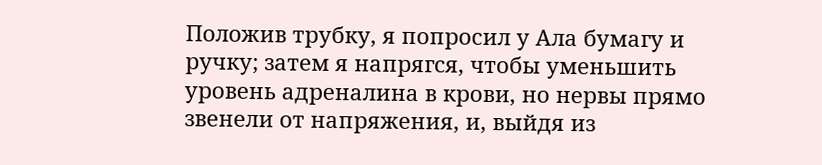Положив трубку, я попросил у Ала бумагу и ручку; затем я напрягся, чтобы уменьшить уровень адреналина в крови, но нервы прямо звенели от напряжения, и, выйдя из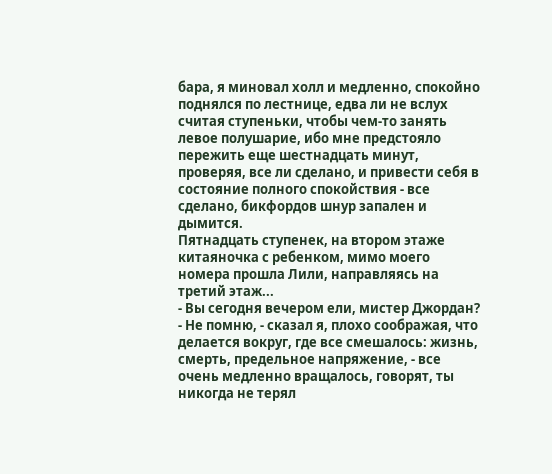бара, я миновал холл и медленно, спокойно поднялся по лестнице, едва ли не вслух считая ступеньки, чтобы чем-то занять левое полушарие, ибо мне предстояло пережить еще шестнадцать минут, проверяя, все ли сделано, и привести себя в состояние полного спокойствия - все сделано, бикфордов шнур запален и дымится.
Пятнадцать ступенек, на втором этаже китаяночка с ребенком, мимо моего номера прошла Лили, направляясь на третий этаж...
- Вы сегодня вечером ели, мистер Джордан?
- Не помню, - сказал я, плохо соображая, что делается вокруг, где все смешалось: жизнь, смерть, предельное напряжение, - все очень медленно вращалось, говорят, ты никогда не терял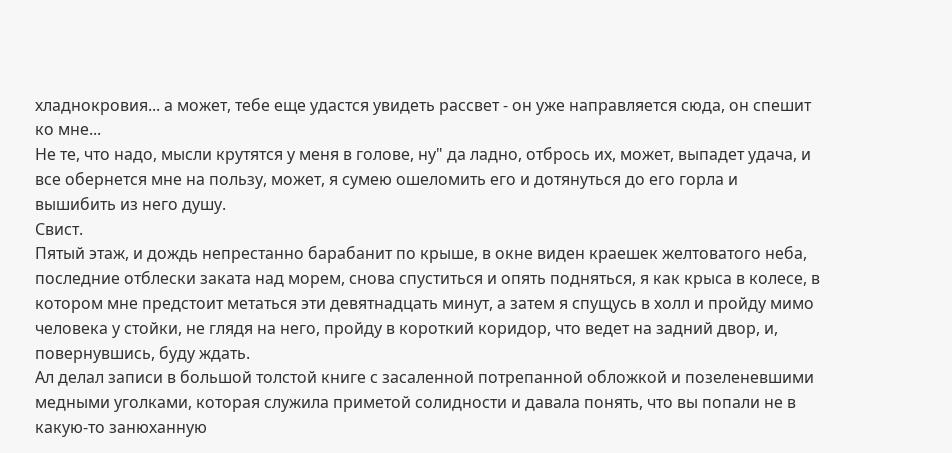хладнокровия... а может, тебе еще удастся увидеть рассвет - он уже направляется сюда, он спешит ко мне...
Не те, что надо, мысли крутятся у меня в голове, ну" да ладно, отбрось их, может, выпадет удача, и все обернется мне на пользу, может, я сумею ошеломить его и дотянуться до его горла и вышибить из него душу.
Свист.
Пятый этаж, и дождь непрестанно барабанит по крыше, в окне виден краешек желтоватого неба, последние отблески заката над морем, снова спуститься и опять подняться, я как крыса в колесе, в котором мне предстоит метаться эти девятнадцать минут, а затем я спущусь в холл и пройду мимо человека у стойки, не глядя на него, пройду в короткий коридор, что ведет на задний двор, и, повернувшись, буду ждать.
Ал делал записи в большой толстой книге с засаленной потрепанной обложкой и позеленевшими медными уголками, которая служила приметой солидности и давала понять, что вы попали не в какую-то занюханную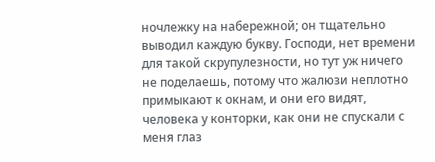ночлежку на набережной; он тщательно выводил каждую букву. Господи, нет времени для такой скрупулезности, но тут уж ничего не поделаешь, потому что жалюзи неплотно примыкают к окнам, и они его видят, человека у конторки, как они не спускали с меня глаз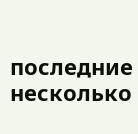последние несколько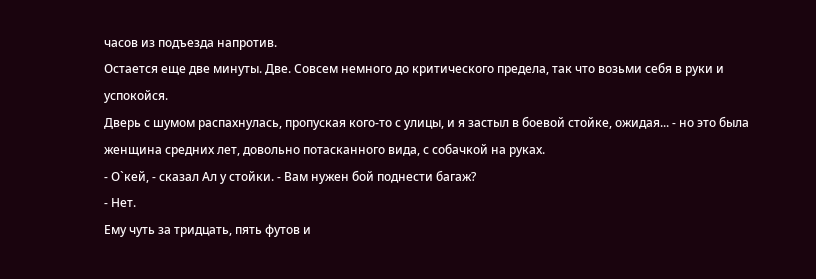часов из подъезда напротив.
Остается еще две минуты. Две. Совсем немного до критического предела, так что возьми себя в руки и успокойся.
Дверь с шумом распахнулась, пропуская кого-то с улицы, и я застыл в боевой стойке, ожидая... - но это была женщина средних лет, довольно потасканного вида, с собачкой на руках.
- О`кей, - сказал Ал у стойки. - Вам нужен бой поднести багаж?
- Нет.
Ему чуть за тридцать, пять футов и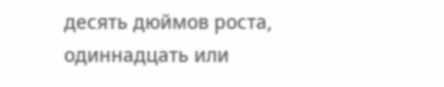десять дюймов роста, одиннадцать или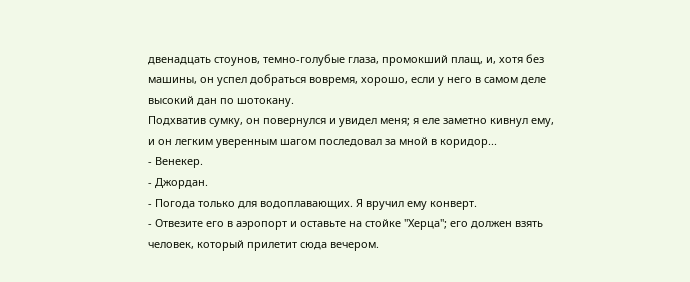двенадцать стоунов, темно-голубые глаза, промокший плащ, и, хотя без машины, он успел добраться вовремя, хорошо, если у него в самом деле высокий дан по шотокану.
Подхватив сумку, он повернулся и увидел меня; я еле заметно кивнул ему, и он легким уверенным шагом последовал за мной в коридор...
- Венекер.
- Джордан.
- Погода только для водоплавающих. Я вручил ему конверт.
- Отвезите его в аэропорт и оставьте на стойке "Херца"; его должен взять человек, который прилетит сюда вечером.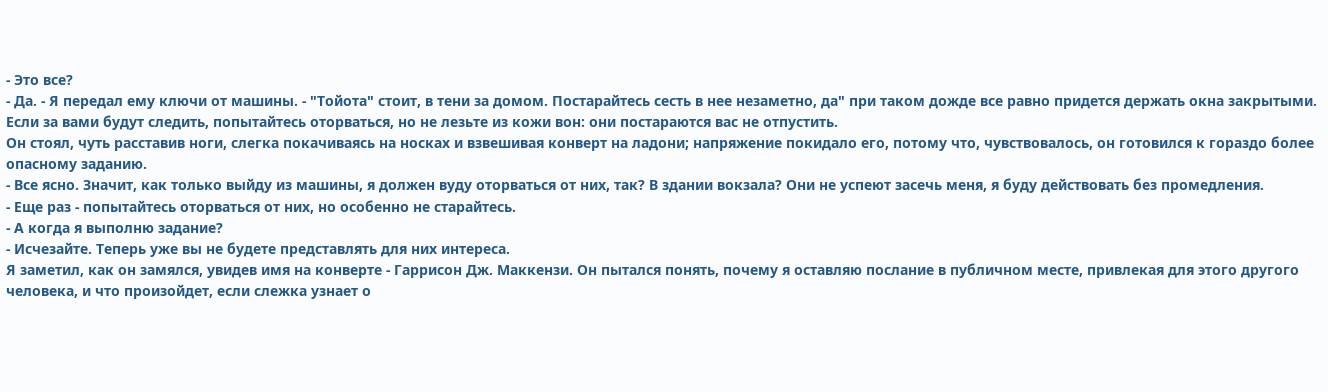- Это все?
- Да. - Я передал ему ключи от машины. - "Тойота" стоит, в тени за домом. Постарайтесь сесть в нее незаметно, да" при таком дожде все равно придется держать окна закрытыми. Если за вами будут следить, попытайтесь оторваться, но не лезьте из кожи вон: они постараются вас не отпустить.
Он стоял, чуть расставив ноги, слегка покачиваясь на носках и взвешивая конверт на ладони; напряжение покидало его, потому что, чувствовалось, он готовился к гораздо более опасному заданию.
- Все ясно. Значит, как только выйду из машины, я должен вуду оторваться от них, так? В здании вокзала? Они не успеют засечь меня, я буду действовать без промедления.
- Еще раз - попытайтесь оторваться от них, но особенно не старайтесь.
- А когда я выполню задание?
- Исчезайте. Теперь уже вы не будете представлять для них интереса.
Я заметил, как он замялся, увидев имя на конверте - Гаррисон Дж. Маккензи. Он пытался понять, почему я оставляю послание в публичном месте, привлекая для этого другого человека, и что произойдет, если слежка узнает о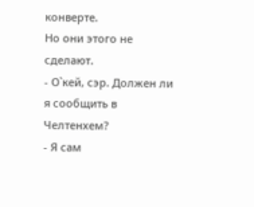конверте.
Но они этого не сделают.
- О`кей, сэр. Должен ли я сообщить в Челтенхем?
- Я сам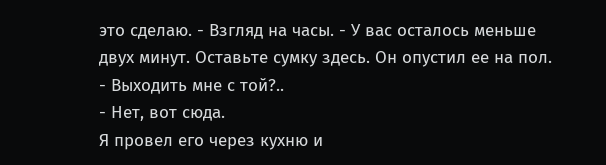это сделаю. - Взгляд на часы. - У вас осталось меньше двух минут. Оставьте сумку здесь. Он опустил ее на пол.
- Выходить мне с той?..
- Нет, вот сюда.
Я провел его через кухню и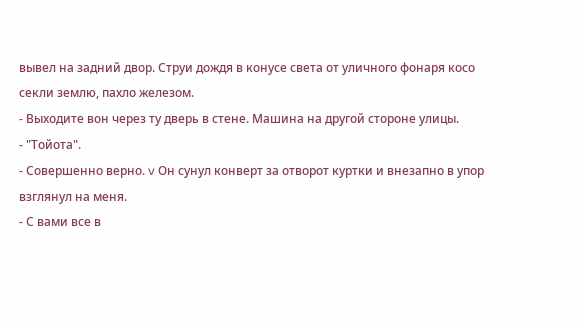вывел на задний двор. Струи дождя в конусе света от уличного фонаря косо секли землю, пахло железом.
- Выходите вон через ту дверь в стене. Машина на другой стороне улицы.
- "Тойота".
- Совершенно верно. v Он сунул конверт за отворот куртки и внезапно в упор взглянул на меня.
- С вами все в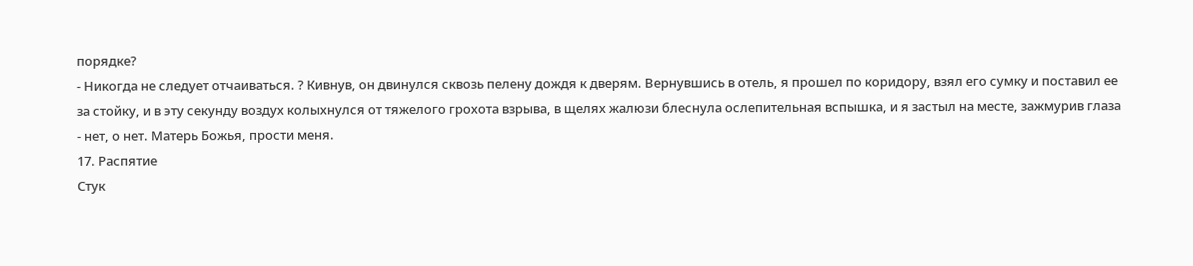порядке?
- Никогда не следует отчаиваться. ? Кивнув, он двинулся сквозь пелену дождя к дверям. Вернувшись в отель, я прошел по коридору, взял его сумку и поставил ее за стойку, и в эту секунду воздух колыхнулся от тяжелого грохота взрыва, в щелях жалюзи блеснула ослепительная вспышка, и я застыл на месте, зажмурив глаза - нет, о нет. Матерь Божья, прости меня.
17. Распятие
Стук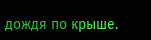дождя по крыше.